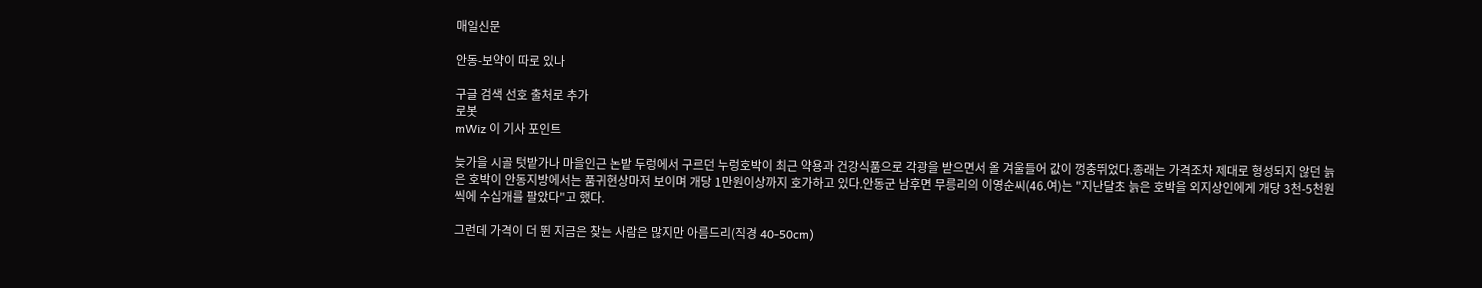매일신문

안동-보약이 따로 있나

구글 검색 선호 출처로 추가
로봇
mWiz 이 기사 포인트

늦가을 시골 텃밭가나 마을인근 논밭 두렁에서 구르던 누렁호박이 최근 약용과 건강식품으로 각광을 받으면서 올 겨울들어 값이 껑충뛰었다.종래는 가격조차 제대로 형성되지 않던 늙은 호박이 안동지방에서는 품귀현상마저 보이며 개당 1만원이상까지 호가하고 있다.안동군 남후면 무릉리의 이영순씨(46.여)는 "지난달초 늙은 호박을 외지상인에게 개당 3천-5천원씩에 수십개를 팔았다"고 했다.

그런데 가격이 더 뛴 지금은 찾는 사람은 많지만 아름드리(직경 40-50cm)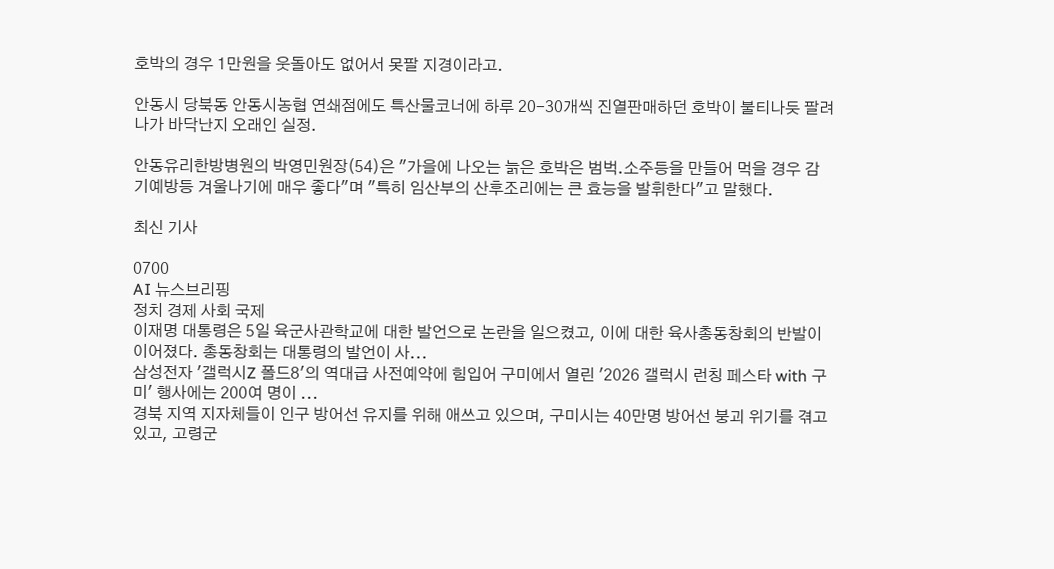호박의 경우 1만원을 웃돌아도 없어서 못팔 지경이라고.

안동시 당북동 안동시농협 연쇄점에도 특산물코너에 하루 20-30개씩 진열판매하던 호박이 불티나듯 팔려나가 바닥난지 오래인 실정.

안동유리한방병원의 박영민원장(54)은 "가을에 나오는 늙은 호박은 범벅.소주등을 만들어 먹을 경우 감기예방등 겨울나기에 매우 좋다"며 "특히 임산부의 산후조리에는 큰 효능을 발휘한다"고 말했다.

최신 기사

0700
AI 뉴스브리핑
정치 경제 사회 국제
이재명 대통령은 5일 육군사관학교에 대한 발언으로 논란을 일으켰고, 이에 대한 육사총동창회의 반발이 이어졌다. 총동창회는 대통령의 발언이 사...
삼성전자 '갤럭시Z 폴드8'의 역대급 사전예약에 힘입어 구미에서 열린 '2026 갤럭시 런칭 페스타 with 구미' 행사에는 200여 명이 ...
경북 지역 지자체들이 인구 방어선 유지를 위해 애쓰고 있으며, 구미시는 40만명 방어선 붕괴 위기를 겪고 있고, 고령군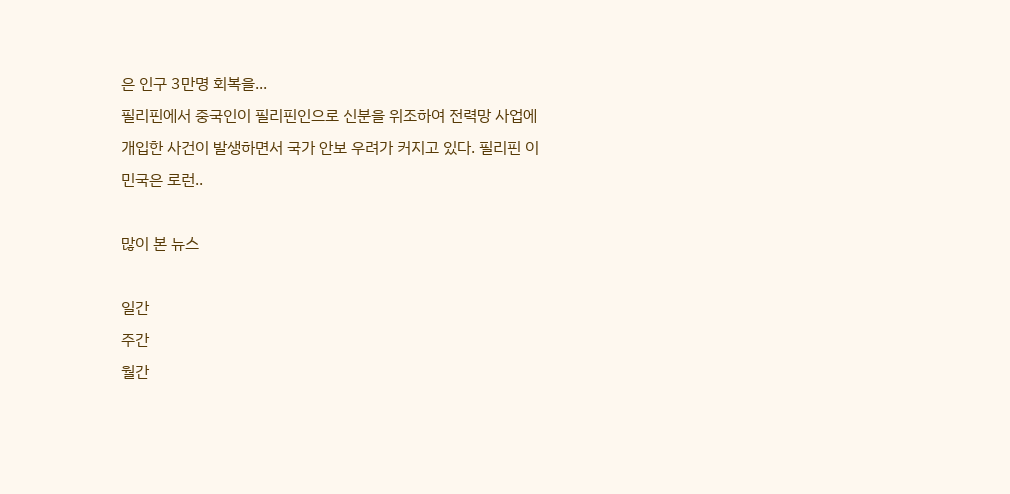은 인구 3만명 회복을...
필리핀에서 중국인이 필리핀인으로 신분을 위조하여 전력망 사업에 개입한 사건이 발생하면서 국가 안보 우려가 커지고 있다. 필리핀 이민국은 로런..

많이 본 뉴스

일간
주간
월간